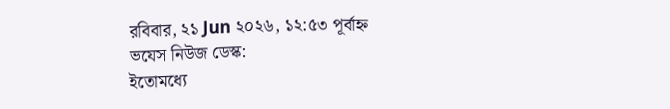রবিবার, ২১ Jun ২০২৬, ১২:৫৩ পূর্বাহ্ন
ভযেস নিউজ ডেস্ক:
ইতোমধ্যে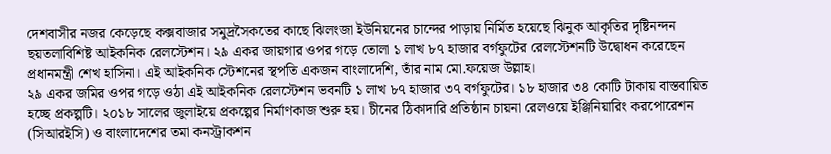দেশবাসীর নজর কেড়েছে কক্সবাজার সমুদ্রসৈকতের কাছে ঝিলংজা ইউনিয়নের চান্দের পাড়ায় নির্মিত হয়েছে ঝিনুক আকৃতির দৃষ্টিনন্দন ছয়তলাবিশিষ্ট আইকনিক রেলস্টেশন। ২৯ একর জায়গার ওপর গড়ে তোলা ১ লাখ ৮৭ হাজার বর্গফুটের রেলস্টেশনটি উদ্বোধন করেছেন প্রধানমন্ত্রী শেখ হাসিনা। এই আইকনিক স্টেশনের স্থপতি একজন বাংলাদেশি, তাঁর নাম মো.ফয়েজ উল্লাহ।
২৯ একর জমির ওপর গড়ে ওঠা এই আইকনিক রেলস্টেশন ভবনটি ১ লাখ ৮৭ হাজার ৩৭ বর্গফুটের। ১৮ হাজার ৩৪ কোটি টাকায় বাস্তবায়িত হচ্ছে প্রকল্পটি। ২০১৮ সালের জুলাইয়ে প্রকল্পের নির্মাণকাজ শুরু হয়। চীনের ঠিকাদারি প্রতিষ্ঠান চায়না রেলওয়ে ইঞ্জিনিয়ারিং করপোরেশন (সিআরইসি) ও বাংলাদেশের তমা কনস্ট্রাকশন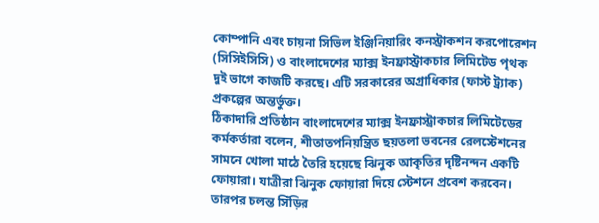কোম্পানি এবং চায়না সিভিল ইঞ্জিনিয়ারিং কনস্ট্রাকশন করপোরেশন (সিসিইসিসি) ও বাংলাদেশের ম্যাক্স ইনফ্রাস্ট্রাকচার লিমিটেড পৃথক দুই ভাগে কাজটি করছে। এটি সরকারের অগ্রাধিকার (ফাস্ট ট্র্যাক) প্রকল্পের অন্তর্ভুক্ত।
ঠিকাদারি প্রতিষ্ঠান বাংলাদেশের ম্যাক্স ইনফ্রাস্ট্রাকচার লিমিটেডের কর্মকর্তারা বলেন, শীতাতপনিয়ন্ত্রিত ছয়তলা ভবনের রেলস্টেশনের সামনে খোলা মাঠে তৈরি হয়েছে ঝিনুক আকৃতির দৃষ্টিনন্দন একটি ফোয়ারা। যাত্রীরা ঝিনুক ফোয়ারা দিয়ে স্টেশনে প্রবেশ করবেন। তারপর চলন্ত সিঁড়ির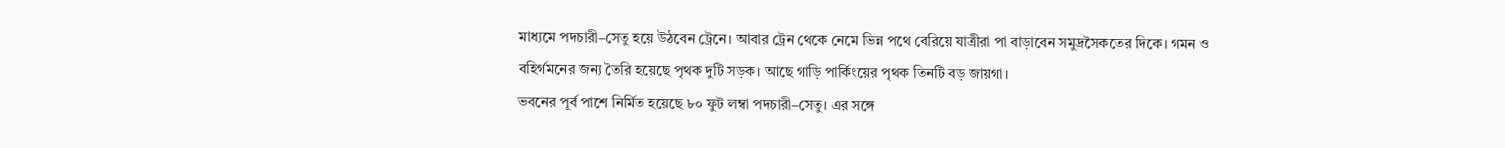মাধ্যমে পদচারী–সেতু হয়ে উঠবেন ট্রেনে। আবার ট্রেন থেকে নেমে ভিন্ন পথে বেরিয়ে যাত্রীরা পা বাড়াবেন সমুদ্রসৈকতের দিকে। গমন ও বহির্গমনের জন্য তৈরি হয়েছে পৃথক দুটি সড়ক। আছে গাড়ি পার্কিংয়ের পৃথক তিনটি বড় জায়গা।
ভবনের পূর্ব পাশে নির্মিত হয়েছে ৮০ ফুট লম্বা পদচারী–সেতু। এর সঙ্গে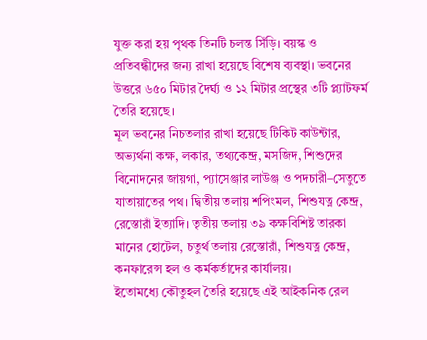যুক্ত করা হয় পৃথক তিনটি চলন্ত সিঁড়ি। বয়স্ক ও প্রতিবন্ধীদের জন্য রাখা হয়েছে বিশেষ ব্যবস্থা। ভবনের উত্তরে ৬৫০ মিটার দৈর্ঘ্য ও ১২ মিটার প্রস্থের ৩টি প্ল্যাটফর্ম তৈরি হয়েছে।
মূল ভবনের নিচতলার রাখা হয়েছে টিকিট কাউন্টার, অভ্যর্থনা কক্ষ, লকার, তথ্যকেন্দ্র, মসজিদ, শিশুদের বিনোদনের জায়গা, প্যাসেঞ্জার লাউঞ্জ ও পদচারী–সেতুতে যাতায়াতের পথ। দ্বিতীয় তলায় শপিংমল, শিশুযত্ন কেন্দ্র, রেস্তোরাঁ ইত্যাদি। তৃতীয় তলায় ৩৯ কক্ষবিশিষ্ট তারকা মানের হোটেল, চতুর্থ তলায় রেস্তোরাঁ, শিশুযত্ন কেন্দ্র, কনফারেন্স হল ও কর্মকর্তাদের কার্যালয়।
ইতোমধ্যে কৌতুহল তৈরি হয়েছে এই আইকনিক রেল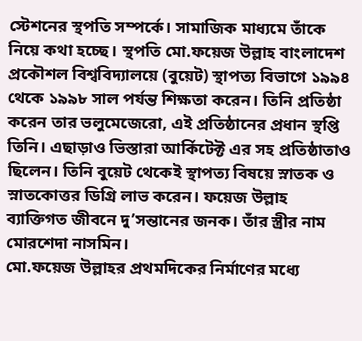স্টেশনের স্থপতি সম্পর্কে। সামাজিক মাধ্যমে তাঁকে নিয়ে কথা হচ্ছে। স্থপতি মো.ফয়েজ উল্লাহ বাংলাদেশ প্রকৌশল বিশ্ববিদ্যালয়ে (বুয়েট) স্থাপত্য বিভাগে ১৯৯৪ থেকে ১৯৯৮ সাল পর্যন্ত শিক্ষতা করেন। তিনি প্রতিষ্ঠা করেন তার ভলুমেজেরো, এই প্রতিষ্ঠানের প্রধান স্থপ্তি তিনি। এছাড়াও ভিস্তারা আর্কিটেক্ট এর সহ প্রতিষ্ঠাতাও ছিলেন। তিনি বুয়েট থেকেই স্থাপত্য বিষয়ে স্নাতক ও স্নাতকোত্তর ডিগ্রি লাভ করেন। ফয়েজ উল্লাহ ব্যাক্তিগত জীবনে দু’সন্তানের জনক। তাঁর স্ত্রীর নাম মোরশেদা নাসমিন।
মো.ফয়েজ উল্লাহর প্রথমদিকের নির্মাণের মধ্যে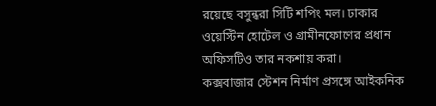রয়েছে বসুন্ধরা সিটি শপিং মল। ঢাকার ওয়েস্টিন হোটেল ও গ্রামীনফোণের প্রধান অফিসটিও তার নকশায় করা।
কক্সবাজার স্টেশন নির্মাণ প্রসঙ্গে আইকনিক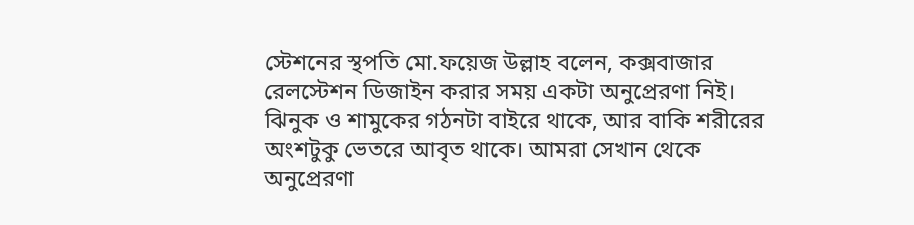স্টেশনের স্থপতি মো.ফয়েজ উল্লাহ বলেন, কক্সবাজার রেলস্টেশন ডিজাইন করার সময় একটা অনুপ্রেরণা নিই। ঝিনুক ও শামুকের গঠনটা বাইরে থাকে, আর বাকি শরীরের অংশটুকু ভেতরে আবৃত থাকে। আমরা সেখান থেকে অনুপ্রেরণা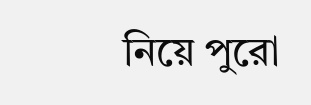নিয়ে পুরো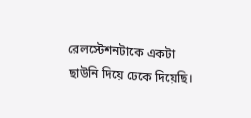রেলস্টেশনটাকে একটা ছাউনি দিয়ে ঢেকে দিয়েছি।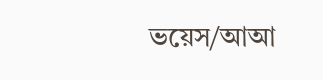ভয়েস/আআ